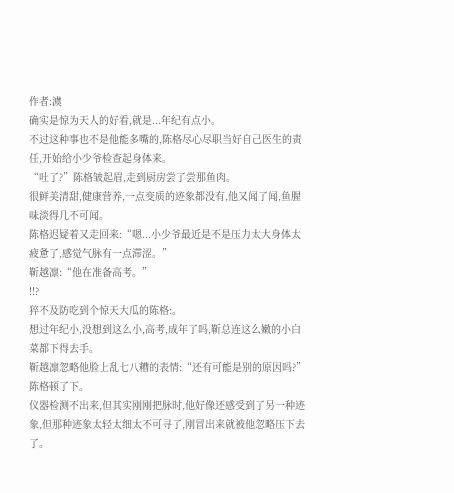作者:澞
确实是惊为天人的好看,就是...年纪有点小。
不过这种事也不是他能多嘴的,陈格尽心尽职当好自己医生的责任,开始给小少爷检查起身体来。
“吐了?”陈格皱起眉,走到厨房尝了尝那鱼肉。
很鲜美清甜,健康营养,一点变质的迹象都没有,他又闻了闻,鱼腥味淡得几不可闻。
陈格迟疑着又走回来:“嗯...小少爷最近是不是压力太大身体太疲惫了,感觉气脉有一点滞涩。”
靳越凛:“他在准备高考。”
!!?
猝不及防吃到个惊天大瓜的陈格:。
想过年纪小,没想到这么小,高考,成年了吗,靳总连这么嫩的小白菜都下得去手。
靳越凛忽略他脸上乱七八糟的表情:“还有可能是别的原因吗?”
陈格顿了下。
仪器检测不出来,但其实刚刚把脉时,他好像还感受到了另一种迹象,但那种迹象太轻太细太不可寻了,刚冒出来就被他忽略压下去了。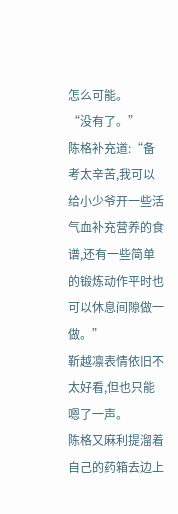怎么可能。
“没有了。”
陈格补充道:“备考太辛苦,我可以给小少爷开一些活气血补充营养的食谱,还有一些简单的锻炼动作平时也可以休息间隙做一做。”
靳越凛表情依旧不太好看,但也只能嗯了一声。
陈格又麻利提溜着自己的药箱去边上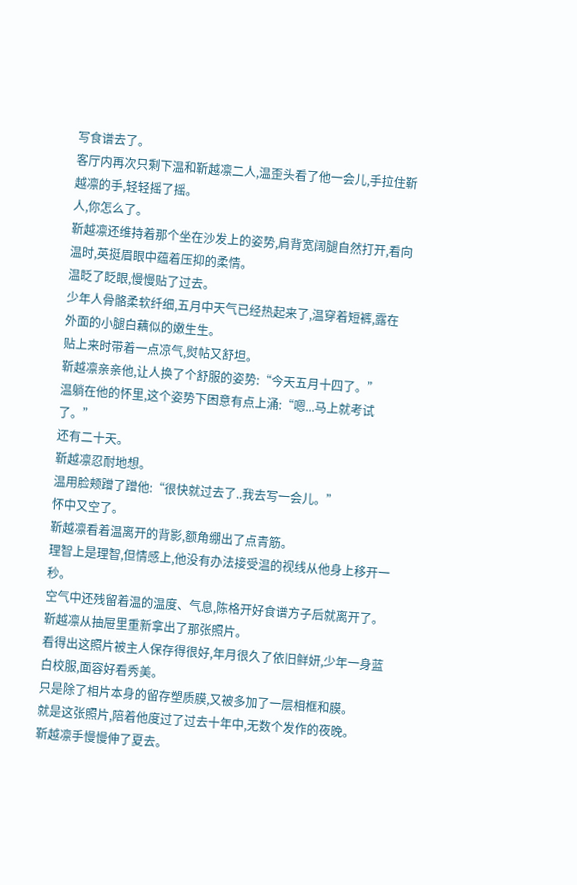写食谱去了。
客厅内再次只剩下温和靳越凛二人,温歪头看了他一会儿,手拉住靳越凛的手,轻轻摇了摇。
人,你怎么了。
靳越凛还维持着那个坐在沙发上的姿势,肩背宽阔腿自然打开,看向温时,英挺眉眼中蕴着压抑的柔情。
温眨了眨眼,慢慢贴了过去。
少年人骨骼柔软纤细,五月中天气已经热起来了,温穿着短裤,露在外面的小腿白藕似的嫩生生。
贴上来时带着一点凉气,熨帖又舒坦。
靳越凛亲亲他,让人换了个舒服的姿势:“今天五月十四了。”
温躺在他的怀里,这个姿势下困意有点上涌:“嗯...马上就考试了。”
还有二十天。
靳越凛忍耐地想。
温用脸颊蹭了蹭他:“很快就过去了..我去写一会儿。”
怀中又空了。
靳越凛看着温离开的背影,额角绷出了点青筋。
理智上是理智,但情感上,他没有办法接受温的视线从他身上移开一秒。
空气中还残留着温的温度、气息,陈格开好食谱方子后就离开了。
靳越凛从抽屉里重新拿出了那张照片。
看得出这照片被主人保存得很好,年月很久了依旧鲜妍,少年一身蓝白校服,面容好看秀美。
只是除了相片本身的留存塑质膜,又被多加了一层相框和膜。
就是这张照片,陪着他度过了过去十年中,无数个发作的夜晚。
靳越凛手慢慢伸了夏去。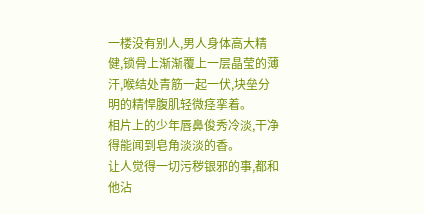一楼没有别人,男人身体高大精健,锁骨上渐渐覆上一层晶莹的薄汗,喉结处青筋一起一伏,块垒分明的精悍腹肌轻微痉挛着。
相片上的少年唇鼻俊秀冷淡,干净得能闻到皂角淡淡的香。
让人觉得一切污秽银邪的事,都和他沾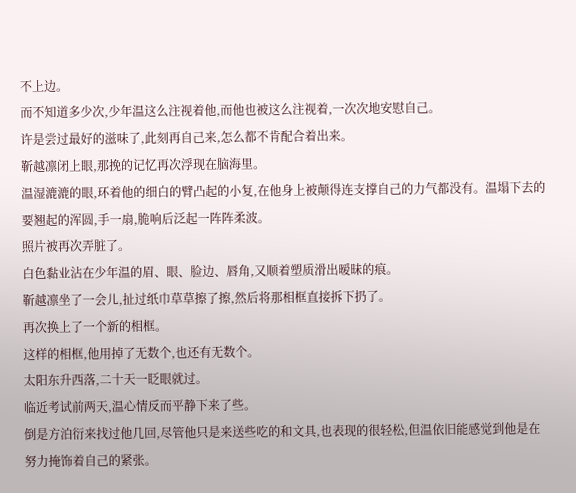不上边。
而不知道多少次,少年温这么注视着他,而他也被这么注视着,一次次地安慰自己。
许是尝过最好的滋味了,此刻再自己来,怎么都不肯配合着出来。
靳越凛闭上眼,那挽的记忆再次浮现在脑海里。
温湿漉漉的眼,环着他的细白的臂凸起的小复,在他身上被颠得连支撑自己的力气都没有。温塌下去的要翘起的浑圆,手一扇,脆响后泛起一阵阵柔波。
照片被再次弄脏了。
白色黏业沾在少年温的眉、眼、脸边、唇角,又顺着塑质滑出暧昧的痕。
靳越凛坐了一会儿,扯过纸巾草草擦了擦,然后将那相框直接拆下扔了。
再次换上了一个新的相框。
这样的相框,他用掉了无数个,也还有无数个。
太阳东升西落,二十天一眨眼就过。
临近考试前两天,温心情反而平静下来了些。
倒是方泊衍来找过他几回,尽管他只是来送些吃的和文具,也表现的很轻松,但温依旧能感觉到他是在努力掩饰着自己的紧张。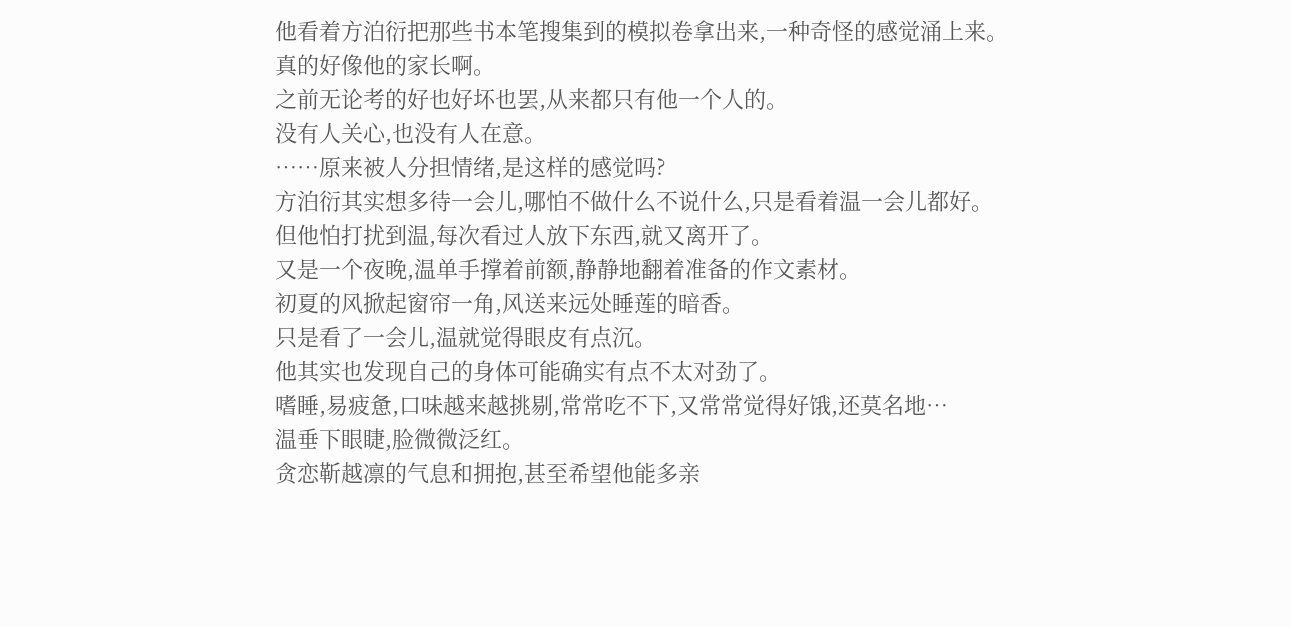他看着方泊衍把那些书本笔搜集到的模拟卷拿出来,一种奇怪的感觉涌上来。
真的好像他的家长啊。
之前无论考的好也好坏也罢,从来都只有他一个人的。
没有人关心,也没有人在意。
……原来被人分担情绪,是这样的感觉吗?
方泊衍其实想多待一会儿,哪怕不做什么不说什么,只是看着温一会儿都好。
但他怕打扰到温,每次看过人放下东西,就又离开了。
又是一个夜晚,温单手撑着前额,静静地翻着准备的作文素材。
初夏的风掀起窗帘一角,风送来远处睡莲的暗香。
只是看了一会儿,温就觉得眼皮有点沉。
他其实也发现自己的身体可能确实有点不太对劲了。
嗜睡,易疲惫,口味越来越挑剔,常常吃不下,又常常觉得好饿,还莫名地…
温垂下眼睫,脸微微泛红。
贪恋靳越凛的气息和拥抱,甚至希望他能多亲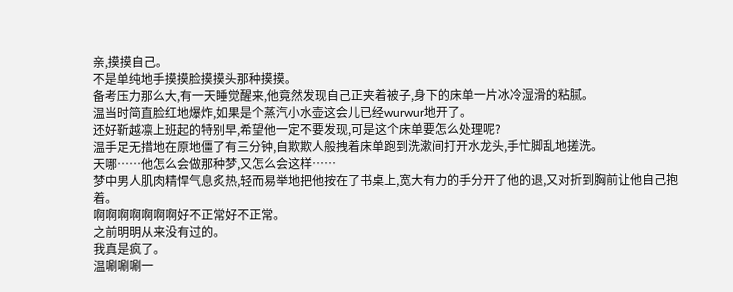亲,摸摸自己。
不是单纯地手摸摸脸摸摸头那种摸摸。
备考压力那么大,有一天睡觉醒来,他竟然发现自己正夹着被子,身下的床单一片冰冷湿滑的粘腻。
温当时简直脸红地爆炸,如果是个蒸汽小水壶这会儿已经wurwur地开了。
还好靳越凛上班起的特别早,希望他一定不要发现,可是这个床单要怎么处理呢?
温手足无措地在原地僵了有三分钟,自欺欺人般拽着床单跑到洗漱间打开水龙头,手忙脚乱地搓洗。
天哪……他怎么会做那种梦,又怎么会这样……
梦中男人肌肉精悍气息炙热,轻而易举地把他按在了书桌上,宽大有力的手分开了他的退,又对折到胸前让他自己抱着。
啊啊啊啊啊啊啊好不正常好不正常。
之前明明从来没有过的。
我真是疯了。
温唰唰唰一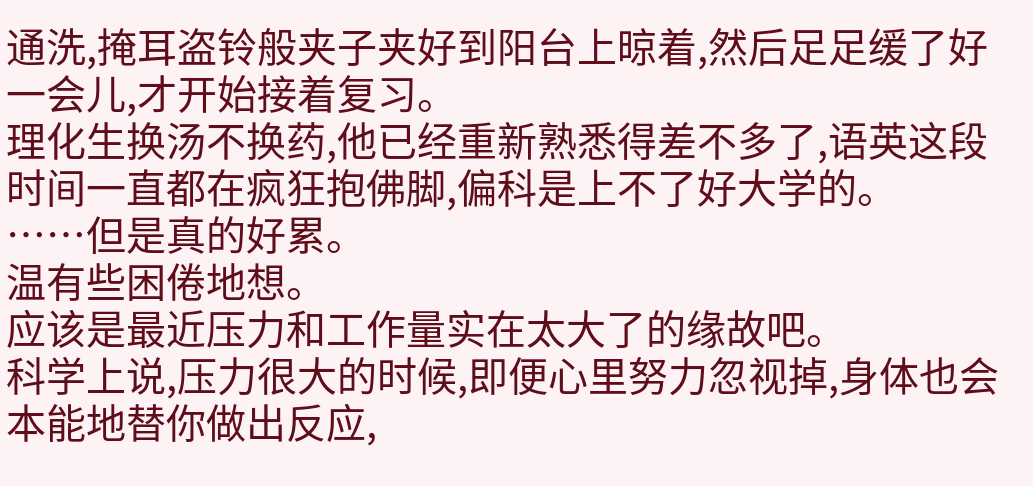通洗,掩耳盗铃般夹子夹好到阳台上晾着,然后足足缓了好一会儿,才开始接着复习。
理化生换汤不换药,他已经重新熟悉得差不多了,语英这段时间一直都在疯狂抱佛脚,偏科是上不了好大学的。
……但是真的好累。
温有些困倦地想。
应该是最近压力和工作量实在太大了的缘故吧。
科学上说,压力很大的时候,即便心里努力忽视掉,身体也会本能地替你做出反应,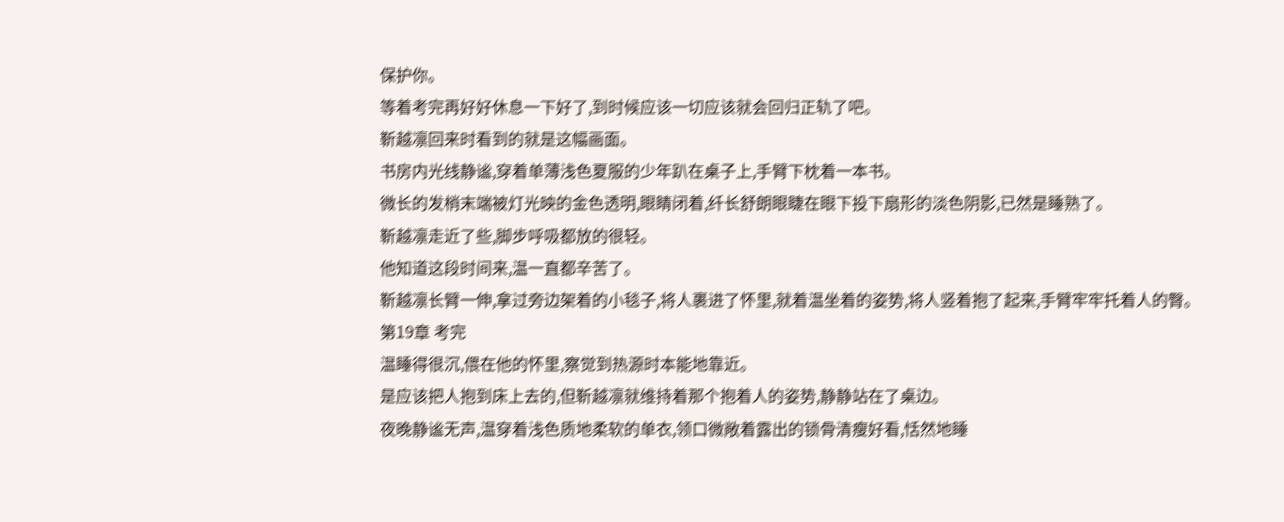保护你。
等着考完再好好休息一下好了,到时候应该一切应该就会回归正轨了吧。
靳越凛回来时看到的就是这幅画面。
书房内光线静谧,穿着单薄浅色夏服的少年趴在桌子上,手臂下枕着一本书。
微长的发梢末端被灯光映的金色透明,眼睛闭着,纤长舒朗眼睫在眼下投下扇形的淡色阴影,已然是睡熟了。
靳越凛走近了些,脚步呼吸都放的很轻。
他知道这段时间来,温一直都辛苦了。
靳越凛长臂一伸,拿过旁边架着的小毯子,将人裹进了怀里,就着温坐着的姿势,将人竖着抱了起来,手臂牢牢托着人的臀。
第19章 考完
温睡得很沉,偎在他的怀里,察觉到热源时本能地靠近。
是应该把人抱到床上去的,但靳越凛就维持着那个抱着人的姿势,静静站在了桌边。
夜晚静谧无声,温穿着浅色质地柔软的单衣,领口微敞着露出的锁骨清瘦好看,恬然地睡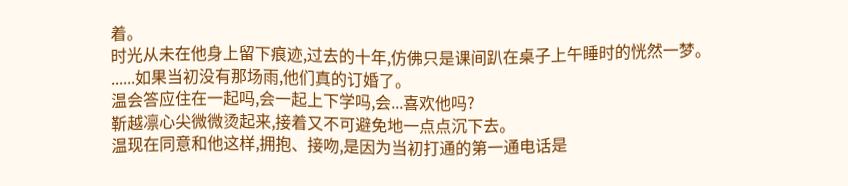着。
时光从未在他身上留下痕迹,过去的十年,仿佛只是课间趴在桌子上午睡时的恍然一梦。
......如果当初没有那场雨,他们真的订婚了。
温会答应住在一起吗,会一起上下学吗,会...喜欢他吗?
靳越凛心尖微微烫起来,接着又不可避免地一点点沉下去。
温现在同意和他这样,拥抱、接吻,是因为当初打通的第一通电话是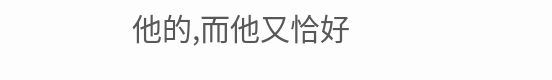他的,而他又恰好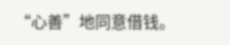“心善”地同意借钱。